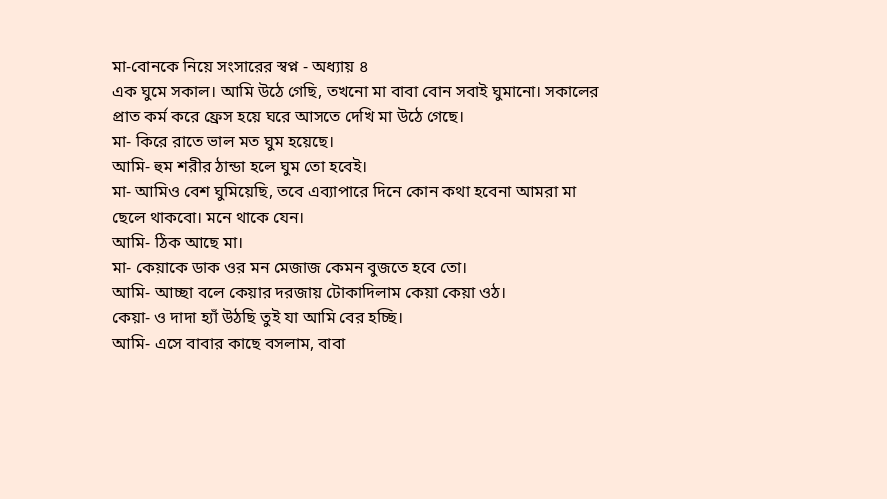মা-বোনকে নিয়ে সংসারের স্বপ্ন - অধ্যায় ৪
এক ঘুমে সকাল। আমি উঠে গেছি, তখনো মা বাবা বোন সবাই ঘুমানো। সকালের প্রাত কর্ম করে ফ্রেস হয়ে ঘরে আসতে দেখি মা উঠে গেছে।
মা- কিরে রাতে ভাল মত ঘুম হয়েছে।
আমি- হুম শরীর ঠান্ডা হলে ঘুম তো হবেই।
মা- আমিও বেশ ঘুমিয়েছি, তবে এব্যাপারে দিনে কোন কথা হবেনা আমরা মা ছেলে থাকবো। মনে থাকে যেন।
আমি- ঠিক আছে মা।
মা- কেয়াকে ডাক ওর মন মেজাজ কেমন বুজতে হবে তো।
আমি- আচ্ছা বলে কেয়ার দরজায় টোকাদিলাম কেয়া কেয়া ওঠ।
কেয়া- ও দাদা হ্যাঁ উঠছি তুই যা আমি বের হচ্ছি।
আমি- এসে বাবার কাছে বসলাম, বাবা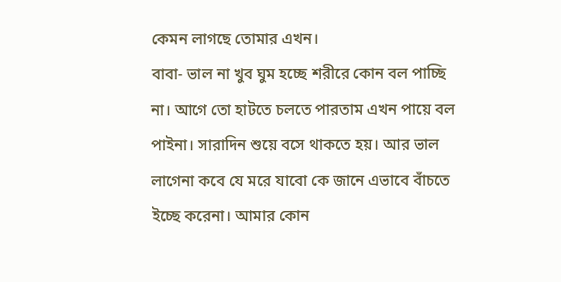কেমন লাগছে তোমার এখন।
বাবা- ভাল না খুব ঘুম হচ্ছে শরীরে কোন বল পাচ্ছি না। আগে তো হাটতে চলতে পারতাম এখন পায়ে বল পাইনা। সারাদিন শুয়ে বসে থাকতে হয়। আর ভাল লাগেনা কবে যে মরে যাবো কে জানে এভাবে বাঁচতে ইচ্ছে করেনা। আমার কোন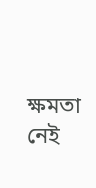ক্ষমতা নেই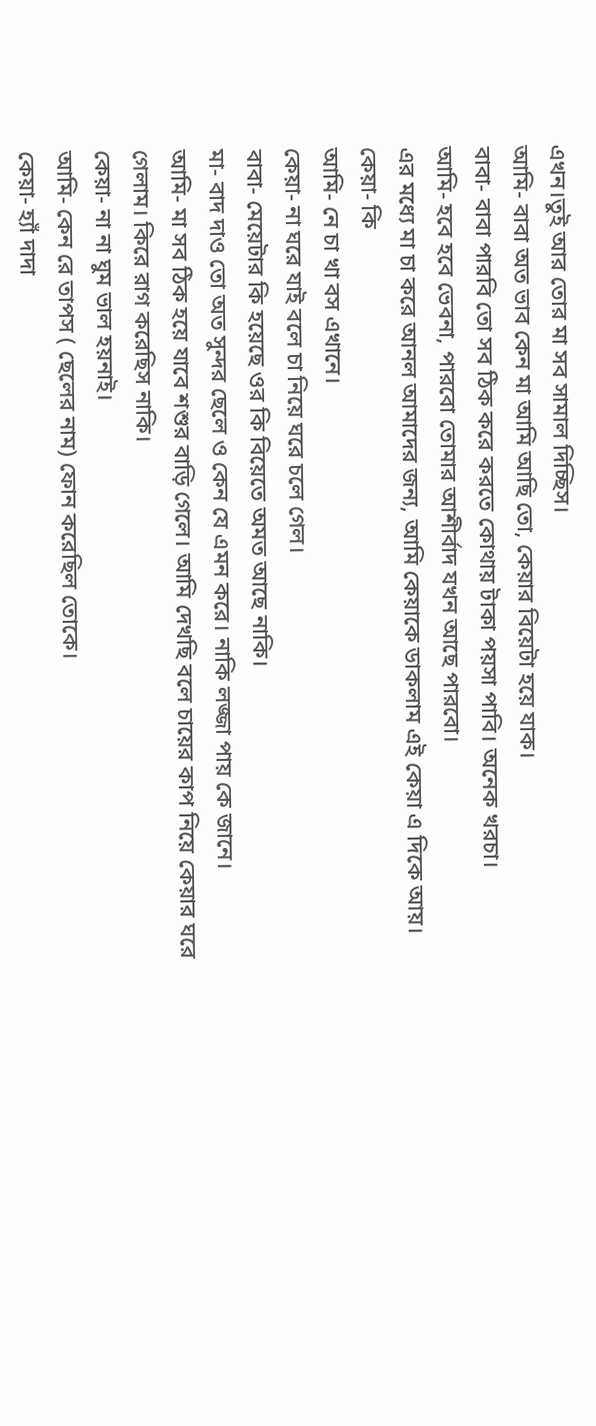এখন।তুই আর তোর মা সব সামাল দিচ্ছিস।
আমি- বাবা অত ভাব কেন মা আমি আছি তো, কেয়ার বিয়েটা হয়ে যাক।
বাবা- বাবা পারবি তো সব ঠিক করে করতে কোথায় টাকা পয়সা পাবি। অনেক খরচা।
আমি- হবে হবে ভেবনা, পারবো তোমার আশীর্বাদ যখন আছে পারবো।
এর মধ্যে মা চা করে আনল আমাদের জন্য, আমি কেয়াকে ডাকলাম এই কেয়া এ দিকে আয়।
কেয়া- কি
আমি- নে চা খা বস এখানে।
কেয়া- না ঘরে যাই বলে চা নিয়ে ঘরে চলে গেল।
বাবা- মেয়েটার কি হয়েছে ওর কি বিয়েতে অমত আছে নাকি।
মা- বাদ দাও তো অত সুন্দর ছেলে ও কেন যে এমন করে। নাকি লজ্জা পায় কে জানে।
আমি- মা সব ঠিক হয়ে যাবে শশুর বাড়ি গেলে। আমি দেখছি বলে চায়ের কাপ নিয়ে কেয়ার ঘরে গেলাম। কিরে রাগ করেছিস নাকি।
কেয়া- না না ঘুম ভাল হয়নাই।
আমি- কেন রে তাপস ( ছেলের নাম) ফোন করেছিল তোকে।
কেয়া- হ্যাঁ দাদা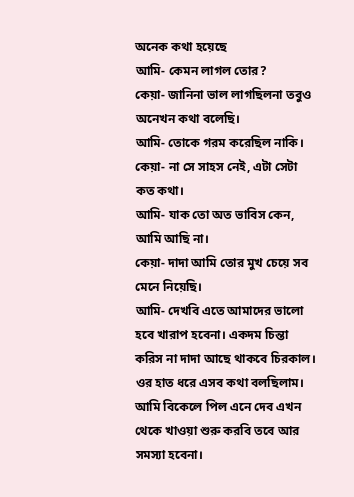অনেক কথা হয়েছে
আমি- কেমন লাগল তোর?
কেয়া- জানিনা ভাল লাগছিলনা তবুও অনেখন কথা বলেছি।
আমি- তোকে গরম করেছিল নাকি।
কেয়া- না সে সাহস নেই, এটা সেটা কত কথা।
আমি- যাক তো অত ভাবিস কেন, আমি আছি না।
কেয়া- দাদা আমি তোর মুখ চেয়ে সব মেনে নিয়েছি।
আমি- দেখবি এতে আমাদের ভালো হবে খারাপ হবেনা। একদম চিন্তা করিস না দাদা আছে থাকবে চিরকাল। ওর হাত ধরে এসব কথা বলছিলাম। আমি বিকেলে পিল এনে দেব এখন থেকে খাওয়া শুরু করবি তবে আর সমস্যা হবেনা।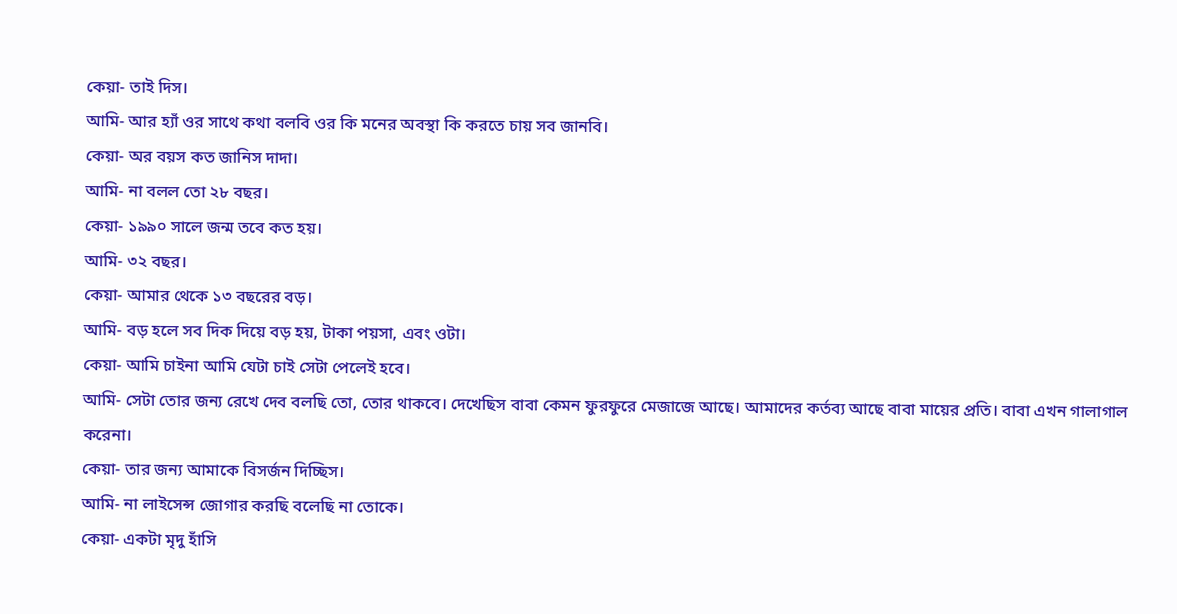কেয়া- তাই দিস।
আমি- আর হ্যাঁ ওর সাথে কথা বলবি ওর কি মনের অবস্থা কি করতে চায় সব জানবি।
কেয়া- অর বয়স কত জানিস দাদা।
আমি- না বলল তো ২৮ বছর।
কেয়া- ১৯৯০ সালে জন্ম তবে কত হয়।
আমি- ৩২ বছর।
কেয়া- আমার থেকে ১৩ বছরের বড়।
আমি- বড় হলে সব দিক দিয়ে বড় হয়, টাকা পয়সা, এবং ওটা।
কেয়া- আমি চাইনা আমি যেটা চাই সেটা পেলেই হবে।
আমি- সেটা তোর জন্য রেখে দেব বলছি তো, তোর থাকবে। দেখেছিস বাবা কেমন ফুরফুরে মেজাজে আছে। আমাদের কর্তব্য আছে বাবা মায়ের প্রতি। বাবা এখন গালাগাল করেনা।
কেয়া- তার জন্য আমাকে বিসর্জন দিচ্ছিস।
আমি- না লাইসেন্স জোগার করছি বলেছি না তোকে।
কেয়া- একটা মৃদু হাঁসি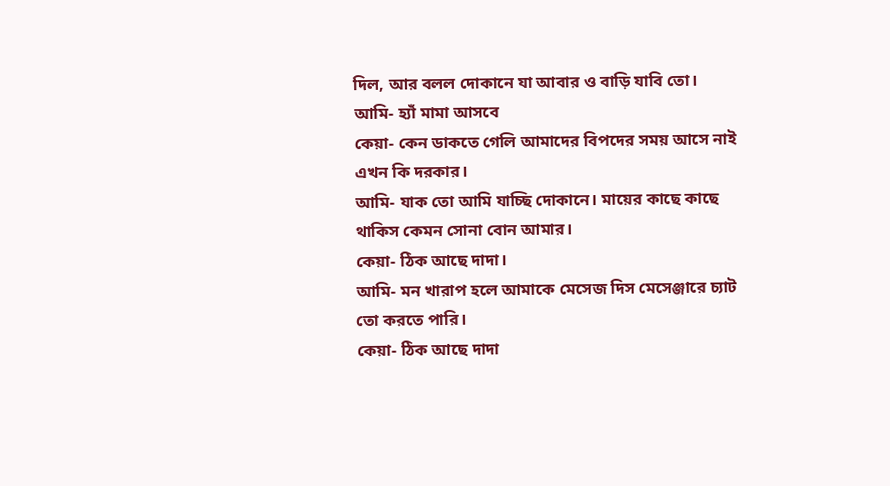দিল, আর বলল দোকানে যা আবার ও বাড়ি যাবি তো।
আমি- হ্যাঁ মামা আসবে
কেয়া- কেন ডাকতে গেলি আমাদের বিপদের সময় আসে নাই এখন কি দরকার।
আমি- যাক তো আমি যাচ্ছি দোকানে। মায়ের কাছে কাছে থাকিস কেমন সোনা বোন আমার।
কেয়া- ঠিক আছে দাদা।
আমি- মন খারাপ হলে আমাকে মেসেজ দিস মেসেঞ্জারে চ্যাট তো করতে পারি।
কেয়া- ঠিক আছে দাদা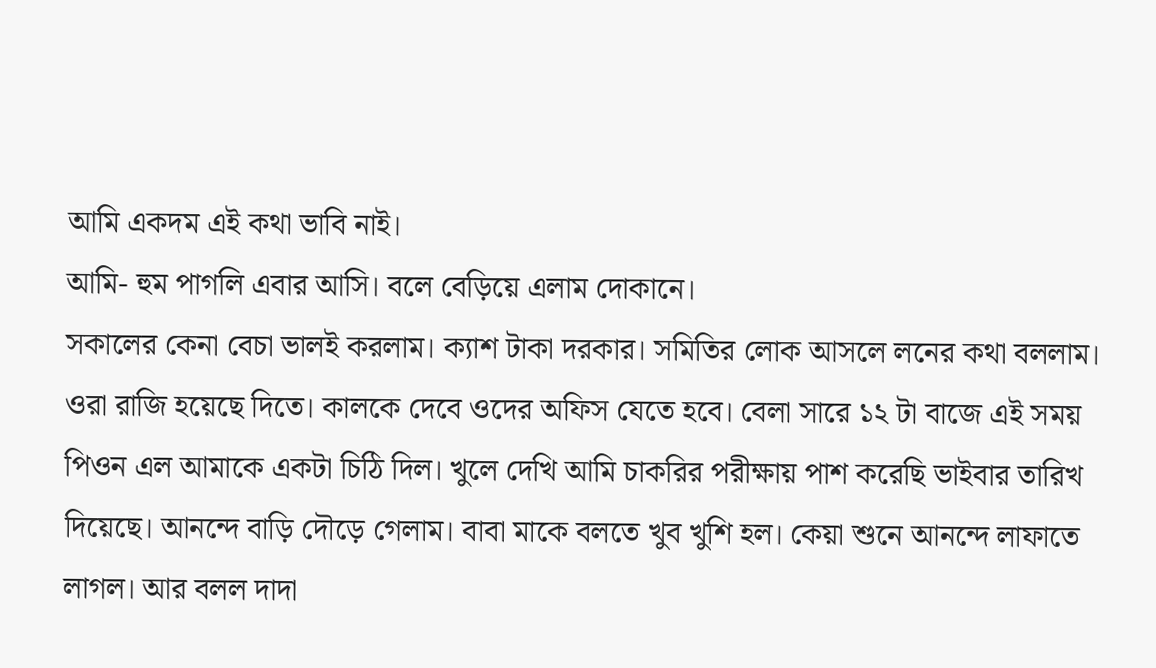আমি একদম এই কথা ভাবি নাই।
আমি- হুম পাগলি এবার আসি। বলে বেড়িয়ে এলাম দোকানে।
সকালের কেনা বেচা ভালই করলাম। ক্যাশ টাকা দরকার। সমিতির লোক আসলে লনের কথা বললাম। ওরা রাজি হয়েছে দিতে। কালকে দেবে ওদের অফিস যেতে হবে। বেলা সারে ১২ টা বাজে এই সময় পিওন এল আমাকে একটা চিঠি দিল। খুলে দেখি আমি চাকরির পরীক্ষায় পাশ করেছি ভাইবার তারিখ দিয়েছে। আনন্দে বাড়ি দৌড়ে গেলাম। বাবা মাকে বলতে খুব খুশি হল। কেয়া শুনে আনন্দে লাফাতে লাগল। আর বলল দাদা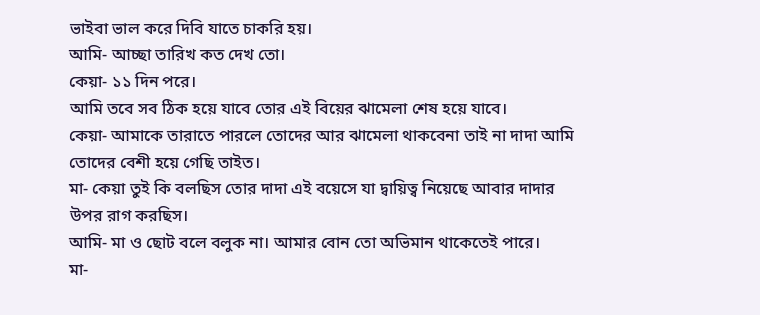ভাইবা ভাল করে দিবি যাতে চাকরি হয়।
আমি- আচ্ছা তারিখ কত দেখ তো।
কেয়া- ১১ দিন পরে।
আমি তবে সব ঠিক হয়ে যাবে তোর এই বিয়ের ঝামেলা শেষ হয়ে যাবে।
কেয়া- আমাকে তারাতে পারলে তোদের আর ঝামেলা থাকবেনা তাই না দাদা আমি তোদের বেশী হয়ে গেছি তাইত।
মা- কেয়া তুই কি বলছিস তোর দাদা এই বয়েসে যা দ্বায়িত্ব নিয়েছে আবার দাদার উপর রাগ করছিস।
আমি- মা ও ছোট বলে বলুক না। আমার বোন তো অভিমান থাকেতেই পারে।
মা-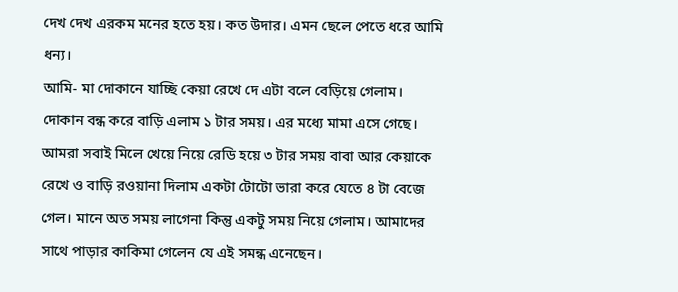দেখ দেখ এরকম মনের হতে হয়। কত উদার। এমন ছেলে পেতে ধরে আমি ধন্য।
আমি- মা দোকানে যাচ্ছি কেয়া রেখে দে এটা বলে বেড়িয়ে গেলাম। দোকান বন্ধ করে বাড়ি এলাম ১ টার সময়। এর মধ্যে মামা এসে গেছে। আমরা সবাই মিলে খেয়ে নিয়ে রেডি হয়ে ৩ টার সময় বাবা আর কেয়াকে রেখে ও বাড়ি রওয়ানা দিলাম একটা টোটো ভারা করে যেতে ৪ টা বেজে গেল। মানে অত সময় লাগেনা কিন্তু একটু সময় নিয়ে গেলাম। আমাদের সাথে পাড়ার কাকিমা গেলেন যে এই সমন্ধ এনেছেন।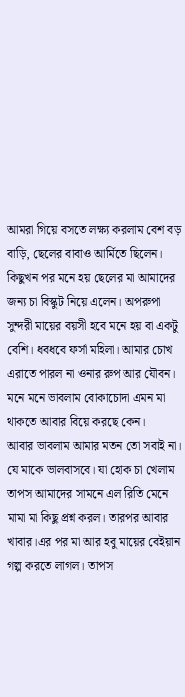আমরা গিয়ে বসতে লক্ষ্য করলাম বেশ বড় বাড়ি, ছেলের বাবাও আর্মিতে ছিলেন। কিছুখন পর মনে হয় ছেলের মা আমাদের জন্য চা বিস্কুট নিয়ে এলেন। অপরুপা সুন্দরী মায়ের বয়সী হবে মনে হয় বা একটু বেশি। ধবধবে ফর্সা মহিলা। আমার চোখ এরাতে পারল না ওনার রুপ আর যৌবন। মনে মনে ভাবলাম বোকাচোদা এমন মা থাকতে আবার বিয়ে করছে কেন।
আবার ভাবলাম আমার মতন তো সবাই না। যে মাকে ভালবাসবে। যা হোক চা খেলাম তাপস আমাদের সামনে এল রিতি মেনে মামা মা কিছু প্রশ্ন করল। তারপর আবার খাবার।এর পর মা আর হবু মায়ের বেইয়ান গল্প করতে লাগল। তাপস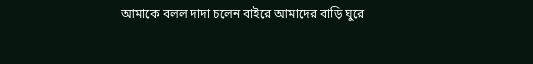আমাকে বলল দাদা চলেন বাইরে আমাদের বাড়ি ঘুরে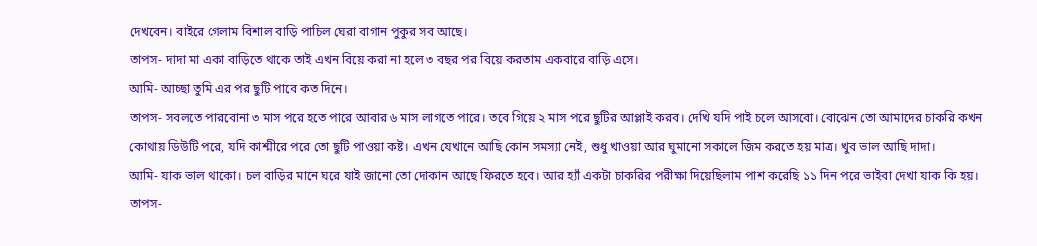দেখবেন। বাইরে গেলাম বিশাল বাড়ি পাচিল ঘেরা বাগান পুকুর সব আছে।
তাপস- দাদা মা একা বাড়িতে থাকে তাই এখন বিয়ে করা না হলে ৩ বছর পর বিয়ে করতাম একবারে বাড়ি এসে।
আমি- আচ্ছা তুমি এর পর ছুটি পাবে কত দিনে।
তাপস- সবলতে পারবোনা ৩ মাস পরে হতে পারে আবার ৬ মাস লাগতে পারে। তবে গিয়ে ২ মাস পরে ছুটির আপ্লাই করব। দেখি যদি পাই চলে আসবো। বোঝেন তো আমাদের চাকরি কখন কোথায় ডিউটি পরে, যদি কাশ্মীরে পরে তো ছুটি পাওয়া কষ্ট। এখন যেখানে আছি কোন সমস্যা নেই, শুধু খাওয়া আর ঘুমানো সকালে জিম করতে হয় মাত্র। খুব ভাল আছি দাদা।
আমি- যাক ভাল থাকো। চল বাড়ির মানে ঘরে যাই জানো তো দোকান আছে ফিরতে হবে। আর হ্যাঁ একটা চাকরির পরীক্ষা দিয়েছিলাম পাশ করেছি ১১ দিন পরে ভাইবা দেখা যাক কি হয়।
তাপস-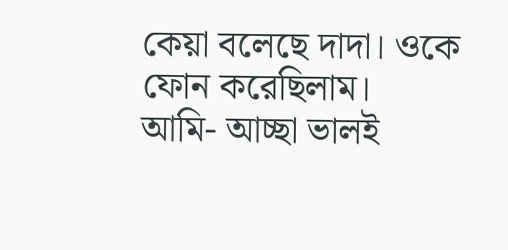কেয়া বলেছে দাদা। ওকে ফোন করেছিলাম।
আমি- আচ্ছা ভালই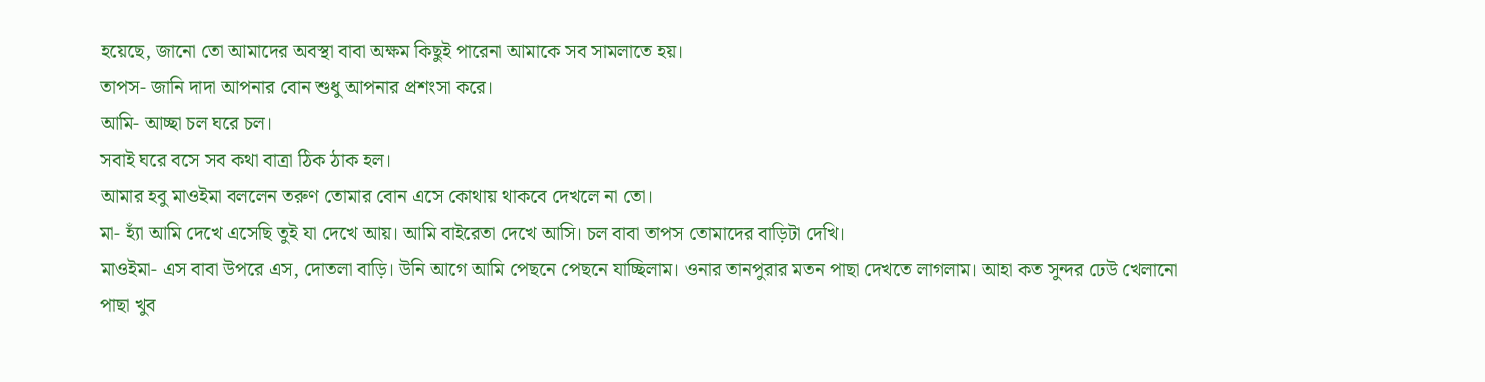হয়েছে, জানো তো আমাদের অবস্থা বাবা অক্ষম কিছুই পারেনা আমাকে সব সামলাতে হয়।
তাপস- জানি দাদা আপনার বোন শুধু আপনার প্রশংসা করে।
আমি- আচ্ছা চল ঘরে চল।
সবাই ঘরে বসে সব কথা বাত্রা ঠিক ঠাক হল।
আমার হবু মাওইমা বললেন তরুণ তোমার বোন এসে কোথায় থাকবে দেখলে না তো।
মা- হ্যাঁ আমি দেখে এসেছি তুই যা দেখে আয়। আমি বাইরেতা দেখে আসি। চল বাবা তাপস তোমাদের বাড়িটা দেখি।
মাওইমা- এস বাবা উপরে এস, দোতলা বাড়ি। উনি আগে আমি পেছনে পেছনে যাচ্ছিলাম। ওনার তানপুরার মতন পাছা দেখতে লাগলাম। আহা কত সুন্দর ঢেউ খেলানো পাছা খুব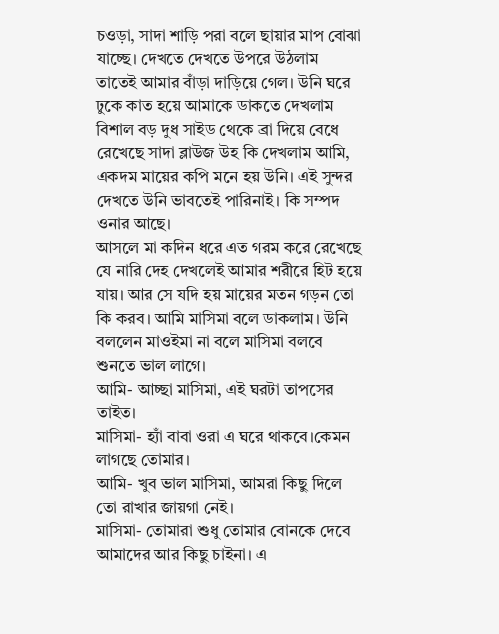চওড়া, সাদা শাড়ি পরা বলে ছায়ার মাপ বোঝা যাচ্ছে। দেখতে দেখতে উপরে উঠলাম তাতেই আমার বাঁড়া দাড়িয়ে গেল। উনি ঘরে ঢুকে কাত হয়ে আমাকে ডাকতে দেখলাম বিশাল বড় দুধ সাইড থেকে ব্রা দিয়ে বেধে রেখেছে সাদা ব্লাউজ উহ কি দেখলাম আমি, একদম মায়ের কপি মনে হয় উনি। এই সুন্দর দেখতে উনি ভাবতেই পারিনাই। কি সম্পদ ওনার আছে।
আসলে মা কদিন ধরে এত গরম করে রেখেছে যে নারি দেহ দেখলেই আমার শরীরে হিট হয়ে যায়। আর সে যদি হয় মায়ের মতন গড়ন তো কি করব। আমি মাসিমা বলে ডাকলাম। উনি বললেন মাওইমা না বলে মাসিমা বলবে শুনতে ভাল লাগে।
আমি- আচ্ছা মাসিমা, এই ঘরটা তাপসের তাইত।
মাসিমা- হ্যাঁ বাবা ওরা এ ঘরে থাকবে।কেমন লাগছে তোমার।
আমি- খুব ভাল মাসিমা, আমরা কিছু দিলে তো রাখার জায়গা নেই।
মাসিমা- তোমারা শুধু তোমার বোনকে দেবে আমাদের আর কিছু চাইনা। এ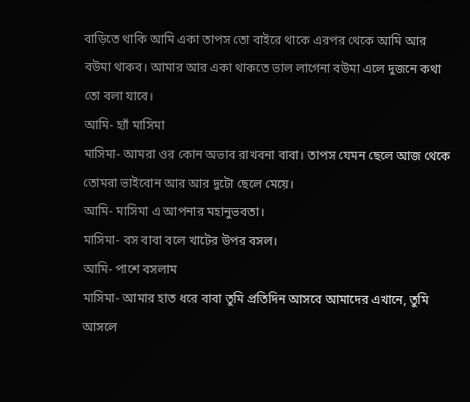বাড়িতে থাকি আমি একা তাপস তো বাইরে থাকে এরপর থেকে আমি আর বউমা থাকব। আমার আর একা থাকতে ভাল লাগেনা বউমা এলে দুজনে কথা তো বলা যাবে।
আমি- হ্যাঁ মাসিমা
মাসিমা- আমরা ওর কোন অভাব রাখবনা বাবা। তাপস যেমন ছেলে আজ থেকে তোমরা ভাইবোন আর আর দুটো ছেলে মেয়ে।
আমি- মাসিমা এ আপনার মহানুভবতা।
মাসিমা- বস বাবা বলে খাটের উপর বসল।
আমি- পাশে বসলাম
মাসিমা- আমার হাত ধরে বাবা তুমি প্রতিদিন আসবে আমাদের এখানে, তুমি আসলে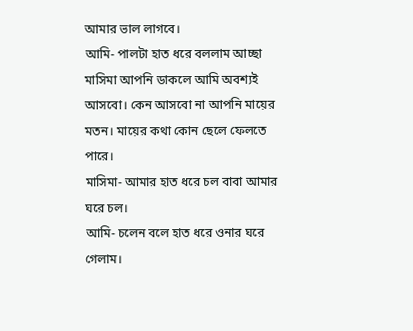আমার ভাল লাগবে।
আমি- পালটা হাত ধরে বললাম আচ্ছা মাসিমা আপনি ডাকলে আমি অবশ্যই আসবো। কেন আসবো না আপনি মায়ের মতন। মায়ের কথা কোন ছেলে ফেলতে পারে।
মাসিমা- আমার হাত ধরে চল বাবা আমার ঘরে চল।
আমি- চলেন বলে হাত ধরে ওনার ঘরে গেলাম।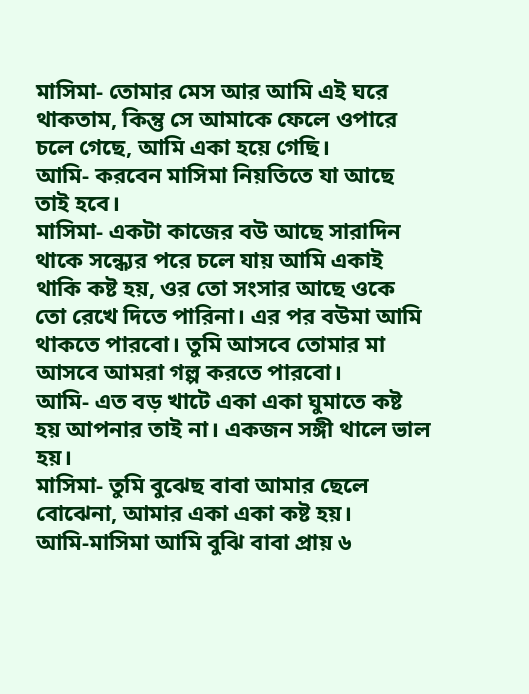মাসিমা- তোমার মেস আর আমি এই ঘরে থাকতাম, কিন্তু সে আমাকে ফেলে ওপারে চলে গেছে, আমি একা হয়ে গেছি।
আমি- করবেন মাসিমা নিয়তিতে যা আছে তাই হবে।
মাসিমা- একটা কাজের বউ আছে সারাদিন থাকে সন্ধ্যের পরে চলে যায় আমি একাই থাকি কষ্ট হয়, ওর তো সংসার আছে ওকে তো রেখে দিতে পারিনা। এর পর বউমা আমি থাকতে পারবো। তুমি আসবে তোমার মা আসবে আমরা গল্প করতে পারবো।
আমি- এত বড় খাটে একা একা ঘুমাতে কষ্ট হয় আপনার তাই না। একজন সঙ্গী থালে ভাল হয়।
মাসিমা- তুমি বুঝেছ বাবা আমার ছেলে বোঝেনা, আমার একা একা কষ্ট হয়।
আমি-মাসিমা আমি বুঝি বাবা প্রায় ৬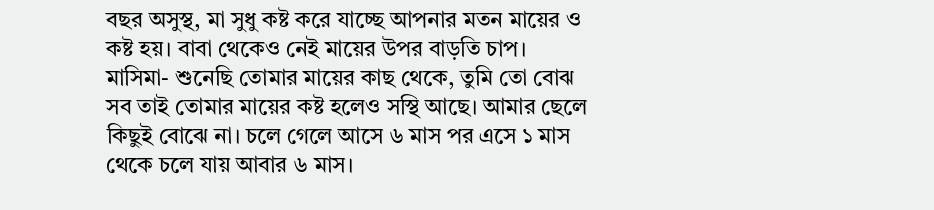বছর অসুস্থ, মা সুধু কষ্ট করে যাচ্ছে আপনার মতন মায়ের ও কষ্ট হয়। বাবা থেকেও নেই মায়ের উপর বাড়তি চাপ।
মাসিমা- শুনেছি তোমার মায়ের কাছ থেকে, তুমি তো বোঝ সব তাই তোমার মায়ের কষ্ট হলেও সস্থি আছে। আমার ছেলে কিছুই বোঝে না। চলে গেলে আসে ৬ মাস পর এসে ১ মাস থেকে চলে যায় আবার ৬ মাস।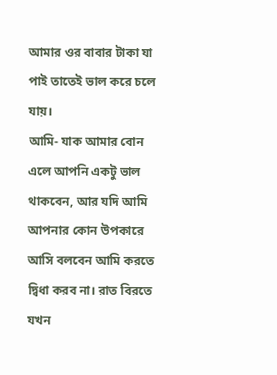আমার ওর বাবার টাকা যা পাই তাতেই ভাল করে চলে যায়।
আমি- যাক আমার বোন এলে আপনি একটু ভাল থাকবেন, আর যদি আমি আপনার কোন উপকারে আসি বলবেন আমি করতে দ্বিধা করব না। রাত বিরতে যখন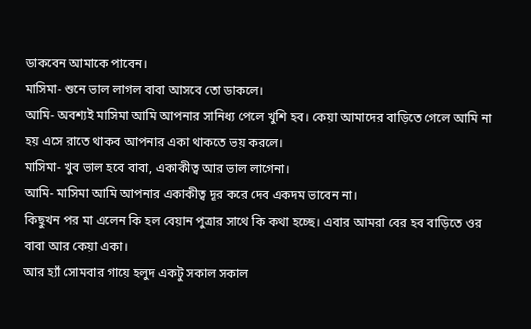ডাকবেন আমাকে পাবেন।
মাসিমা- শুনে ভাল লাগল বাবা আসবে তো ডাকলে।
আমি- অবশ্যই মাসিমা আমি আপনার সানিধ্য পেলে খুশি হব। কেয়া আমাদের বাড়িতে গেলে আমি না হয় এসে রাতে থাকব আপনার একা থাকতে ভয় করলে।
মাসিমা- খুব ভাল হবে বাবা, একাকীত্ব আর ভাল লাগেনা।
আমি- মাসিমা আমি আপনার একাকীত্ব দূর করে দেব একদম ভাবেন না।
কিছুখন পর মা এলেন কি হল বেয়ান পুত্রার সাথে কি কথা হচ্ছে। এবার আমরা বের হব বাড়িতে ওর বাবা আর কেয়া একা।
আর হ্যাঁ সোমবার গায়ে হলুদ একটু সকাল সকাল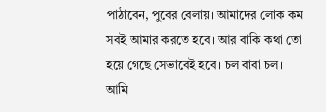পাঠাবেন, পুবের বেলায়। আমাদের লোক কম সবই আমার করতে হবে। আর বাকি কথা তো হয়ে গেছে সেভাবেই হবে। চল বাবা চল।
আমি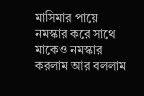মাসিমার পায়ে নমস্কার করে সাথে মাকেও নমস্কার করলাম আর বললাম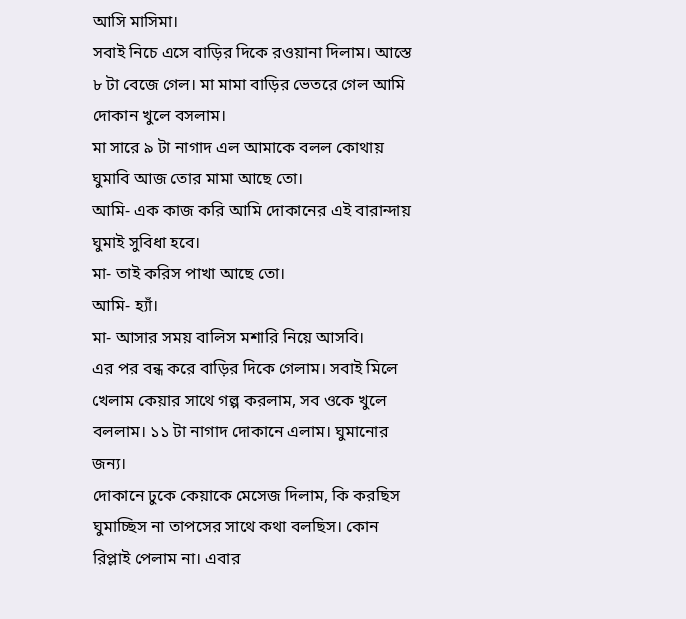আসি মাসিমা।
সবাই নিচে এসে বাড়ির দিকে রওয়ানা দিলাম। আস্তে ৮ টা বেজে গেল। মা মামা বাড়ির ভেতরে গেল আমি দোকান খুলে বসলাম।
মা সারে ৯ টা নাগাদ এল আমাকে বলল কোথায় ঘুমাবি আজ তোর মামা আছে তো।
আমি- এক কাজ করি আমি দোকানের এই বারান্দায় ঘুমাই সুবিধা হবে।
মা- তাই করিস পাখা আছে তো।
আমি- হ্যাঁ।
মা- আসার সময় বালিস মশারি নিয়ে আসবি।
এর পর বন্ধ করে বাড়ির দিকে গেলাম। সবাই মিলে খেলাম কেয়ার সাথে গল্প করলাম, সব ওকে খুলে বললাম। ১১ টা নাগাদ দোকানে এলাম। ঘুমানোর জন্য।
দোকানে ঢুকে কেয়াকে মেসেজ দিলাম, কি করছিস ঘুমাচ্ছিস না তাপসের সাথে কথা বলছিস। কোন রিপ্লাই পেলাম না। এবার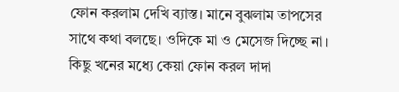ফোন করলাম দেখি ব্যাস্ত। মানে বুঝলাম তাপসের সাথে কথা বলছে। ওদিকে মা ও মেসেজ দিচ্ছে না। কিছু খনের মধ্যে কেয়া ফোন করল দাদা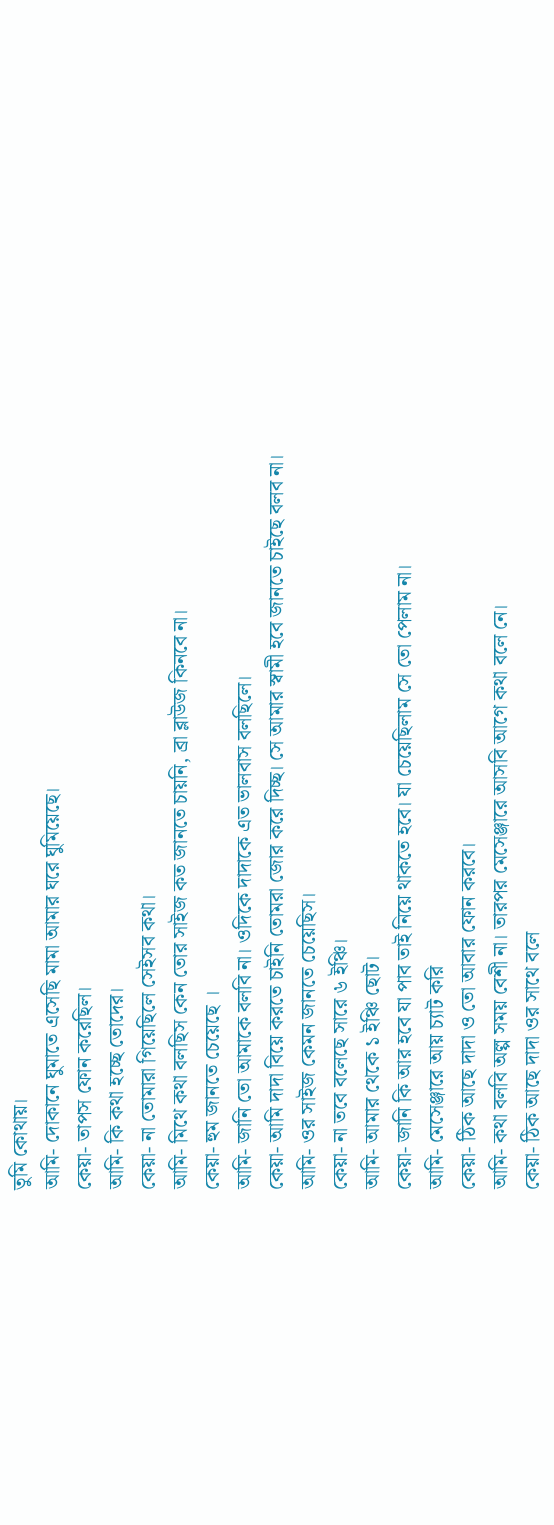তুমি কোথায়।
আমি- দোকানে ঘুমাতে এসেছি মামা আমার ঘরে ঘুমিয়েছে।
কেয়া- তাপস ফোন করেছিল।
আমি- কি কথা হচ্ছে তোদের।
কেয়া- না তোমারা গিয়েছিলে সেইসব কথা।
আমি- মিথে কথা বলছিস কেন তোর সাইজ কত জানতে চায়নি, ব্রা ব্লাউজ কিনবে না।
কেয়া- হুম জানতে চেয়েছে ।
আমি- জানি তো আমাকে বলবি না। ওদিকে দাদাকে এত ভালবাস বলছিলে।
কেয়া- আমি দাদা বিয়ে করতে চাইনি তোমরা জোর করে দিচ্ছ। সে আমার স্বামী হবে জানতে চাইছে বলব না।
আমি- ওর সাইজ কেমন জানতে চেয়েছিস।
কেয়া- না তবে বলেছে সারে ৬ ইঞ্চি।
আমি- আমার থেকে ১ ইঞ্চি ছোট।
কেয়া- জানি কি আর হবে যা পাব তাই নিয়ে থাকতে হবে। যা চেয়েছিলাম সে তো পেলাম না।
আমি- মেসেঞ্জারে আয় চ্যাট করি
কেয়া- ঠিক আছে দাদা ও তো আবার ফোন করবে।
আমি- কথা বলবি অল্প সময় বেশী না। তারপর মেসেঞ্জারে আসবি আগে কথা বলে নে।
কেয়া- ঠিক আছে দাদা ওর সাথে বলে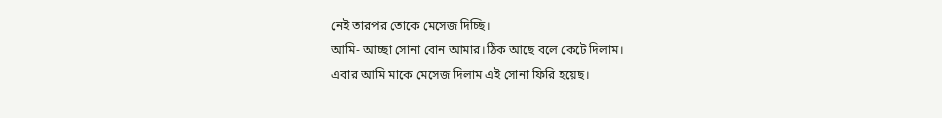নেই তারপর তোকে মেসেজ দিচ্ছি।
আমি- আচ্ছা সোনা বোন আমার।ঠিক আছে বলে কেটে দিলাম।
এবার আমি মাকে মেসেজ দিলাম এই সোনা ফিরি হয়েছ।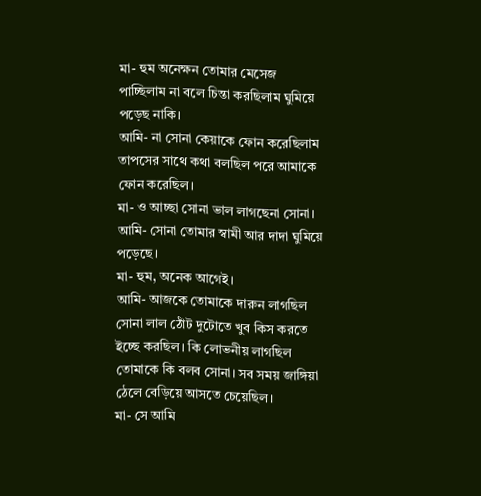মা- হুম অনেক্ষন তোমার মেসেজ পাচ্ছিলাম না বলে চিন্তা করছিলাম ঘুমিয়ে পড়েছ নাকি।
আমি- না সোনা কেয়াকে ফোন করেছিলাম তাপসের সাথে কথা বলছিল পরে আমাকে ফোন করেছিল।
মা- ও আচ্ছা সোনা ভাল লাগছেনা সোনা।
আমি- সোনা তোমার স্বামী আর দাদা ঘুমিয়ে পড়েছে।
মা- হুম, অনেক আগেই।
আমি- আজকে তোমাকে দারুন লাগছিল সোনা লাল ঠোঁট দুটোতে খুব কিস করতে ইচ্ছে করছিল। কি লোভনীয় লাগছিল তোমাকে কি বলব সোনা। সব সময় জাঙ্গিয়া ঠেলে বেড়িয়ে আসতে চেয়েছিল।
মা- সে আমি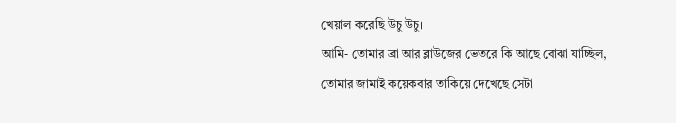খেয়াল করেছি উচু উচু।
আমি- তোমার ব্রা আর ব্লাউজের ভেতরে কি আছে বোঝা যাচ্ছিল, তোমার জামাই কয়েকবার তাকিয়ে দেখেছে সেটা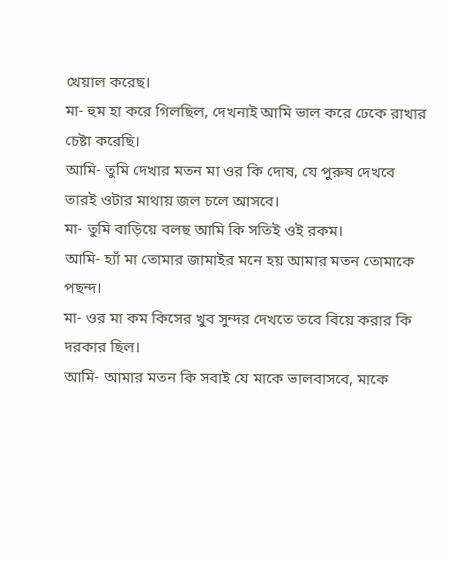খেয়াল করেছ।
মা- হুম হা করে গিলছিল, দেখনাই আমি ভাল করে ঢেকে রাখার চেষ্টা করেছি।
আমি- তুমি দেখার মতন মা ওর কি দোষ, যে পুরুষ দেখবে তারই ওটার মাথায় জল চলে আসবে।
মা- তুমি বাড়িয়ে বলছ আমি কি সতিই ওই রকম।
আমি- হ্যাঁ মা তোমার জামাইর মনে হয় আমার মতন তোমাকে পছন্দ।
মা- ওর মা কম কিসের খুব সুন্দর দেখতে তবে বিয়ে করার কি দরকার ছিল।
আমি- আমার মতন কি সবাই যে মাকে ভালবাসবে, মাকে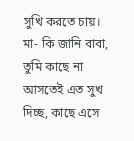সুখি করতে চায়।
মা- কি জানি বাবা, তুমি কাছে না আসতেই এত সুখ দিচ্ছ, কাছে এসে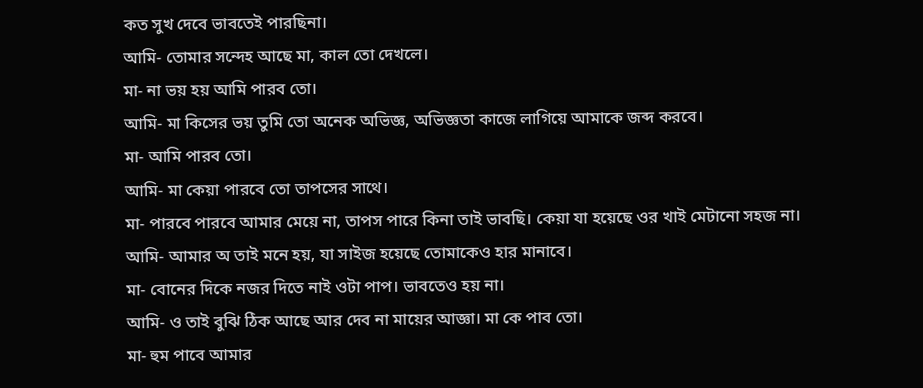কত সুখ দেবে ভাবতেই পারছিনা।
আমি- তোমার সন্দেহ আছে মা, কাল তো দেখলে।
মা- না ভয় হয় আমি পারব তো।
আমি- মা কিসের ভয় তুমি তো অনেক অভিজ্ঞ, অভিজ্ঞতা কাজে লাগিয়ে আমাকে জব্দ করবে।
মা- আমি পারব তো।
আমি- মা কেয়া পারবে তো তাপসের সাথে।
মা- পারবে পারবে আমার মেয়ে না, তাপস পারে কিনা তাই ভাবছি। কেয়া যা হয়েছে ওর খাই মেটানো সহজ না।
আমি- আমার অ তাই মনে হয়, যা সাইজ হয়েছে তোমাকেও হার মানাবে।
মা- বোনের দিকে নজর দিতে নাই ওটা পাপ। ভাবতেও হয় না।
আমি- ও তাই বুঝি ঠিক আছে আর দেব না মায়ের আজ্ঞা। মা কে পাব তো।
মা- হুম পাবে আমার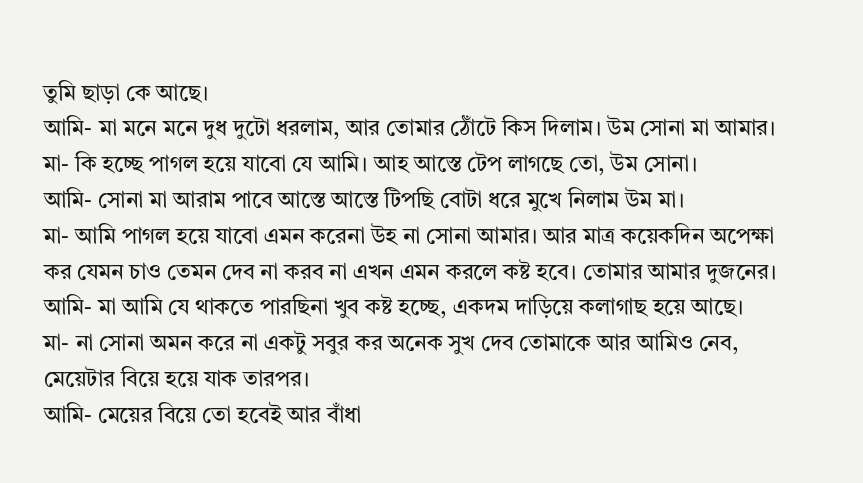তুমি ছাড়া কে আছে।
আমি- মা মনে মনে দুধ দুটো ধরলাম, আর তোমার ঠোঁটে কিস দিলাম। উম সোনা মা আমার।
মা- কি হচ্ছে পাগল হয়ে যাবো যে আমি। আহ আস্তে টেপ লাগছে তো, উম সোনা।
আমি- সোনা মা আরাম পাবে আস্তে আস্তে টিপছি বোটা ধরে মুখে নিলাম উম মা।
মা- আমি পাগল হয়ে যাবো এমন করেনা উহ না সোনা আমার। আর মাত্র কয়েকদিন অপেক্ষা কর যেমন চাও তেমন দেব না করব না এখন এমন করলে কষ্ট হবে। তোমার আমার দুজনের।
আমি- মা আমি যে থাকতে পারছিনা খুব কষ্ট হচ্ছে, একদম দাড়িয়ে কলাগাছ হয়ে আছে।
মা- না সোনা অমন করে না একটু সবুর কর অনেক সুখ দেব তোমাকে আর আমিও নেব, মেয়েটার বিয়ে হয়ে যাক তারপর।
আমি- মেয়ের বিয়ে তো হবেই আর বাঁধা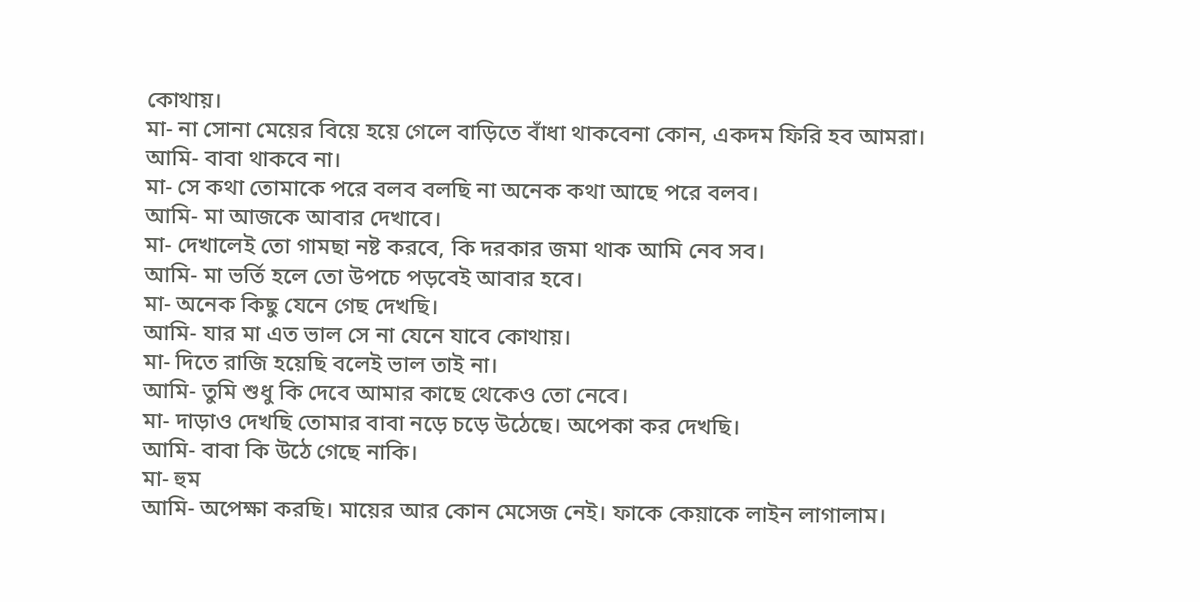কোথায়।
মা- না সোনা মেয়ের বিয়ে হয়ে গেলে বাড়িতে বাঁধা থাকবেনা কোন, একদম ফিরি হব আমরা।
আমি- বাবা থাকবে না।
মা- সে কথা তোমাকে পরে বলব বলছি না অনেক কথা আছে পরে বলব।
আমি- মা আজকে আবার দেখাবে।
মা- দেখালেই তো গামছা নষ্ট করবে, কি দরকার জমা থাক আমি নেব সব।
আমি- মা ভর্তি হলে তো উপচে পড়বেই আবার হবে।
মা- অনেক কিছু যেনে গেছ দেখছি।
আমি- যার মা এত ভাল সে না যেনে যাবে কোথায়।
মা- দিতে রাজি হয়েছি বলেই ভাল তাই না।
আমি- তুমি শুধু কি দেবে আমার কাছে থেকেও তো নেবে।
মা- দাড়াও দেখছি তোমার বাবা নড়ে চড়ে উঠেছে। অপেকা কর দেখছি।
আমি- বাবা কি উঠে গেছে নাকি।
মা- হুম
আমি- অপেক্ষা করছি। মায়ের আর কোন মেসেজ নেই। ফাকে কেয়াকে লাইন লাগালাম।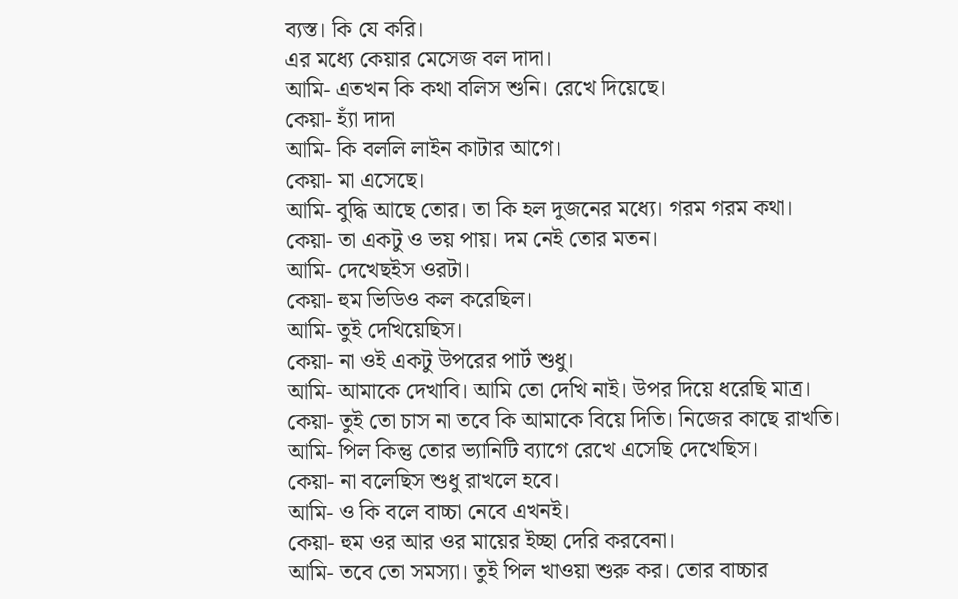ব্যস্ত। কি যে করি।
এর মধ্যে কেয়ার মেসেজ বল দাদা।
আমি- এতখন কি কথা বলিস শুনি। রেখে দিয়েছে।
কেয়া- হ্যাঁ দাদা
আমি- কি বললি লাইন কাটার আগে।
কেয়া- মা এসেছে।
আমি- বুদ্ধি আছে তোর। তা কি হল দুজনের মধ্যে। গরম গরম কথা।
কেয়া- তা একটু ও ভয় পায়। দম নেই তোর মতন।
আমি- দেখেছইস ওরটা।
কেয়া- হুম ভিডিও কল করেছিল।
আমি- তুই দেখিয়েছিস।
কেয়া- না ওই একটু উপরের পার্ট শুধু।
আমি- আমাকে দেখাবি। আমি তো দেখি নাই। উপর দিয়ে ধরেছি মাত্র।
কেয়া- তুই তো চাস না তবে কি আমাকে বিয়ে দিতি। নিজের কাছে রাখতি।
আমি- পিল কিন্তু তোর ভ্যানিটি ব্যাগে রেখে এসেছি দেখেছিস।
কেয়া- না বলেছিস শুধু রাখলে হবে।
আমি- ও কি বলে বাচ্চা নেবে এখনই।
কেয়া- হুম ওর আর ওর মায়ের ইচ্ছা দেরি করবেনা।
আমি- তবে তো সমস্যা। তুই পিল খাওয়া শুরু কর। তোর বাচ্চার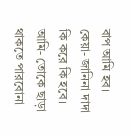বাপ আমি হব।
কেয়া- জানিনা দাদা কি করে কি হবে।
আমি- তোকে ছাড়া থাকতে পারবোনা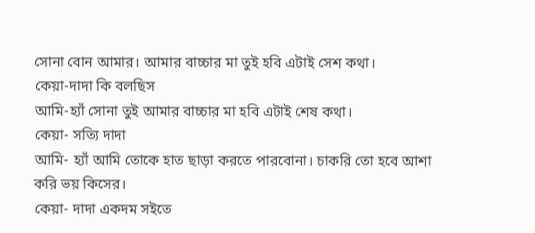সোনা বোন আমার। আমার বাচ্চার মা তুই হবি এটাই সেশ কথা।
কেয়া-দাদা কি বলছিস
আমি-হ্যাঁ সোনা তুই আমার বাচ্চার মা হবি এটাই শেষ কথা।
কেয়া- সত্যি দাদা
আমি- হ্যাঁ আমি তোকে হাত ছাড়া করতে পারবোনা। চাকরি তো হবে আশা করি ভয় কিসের।
কেয়া- দাদা একদম সইতে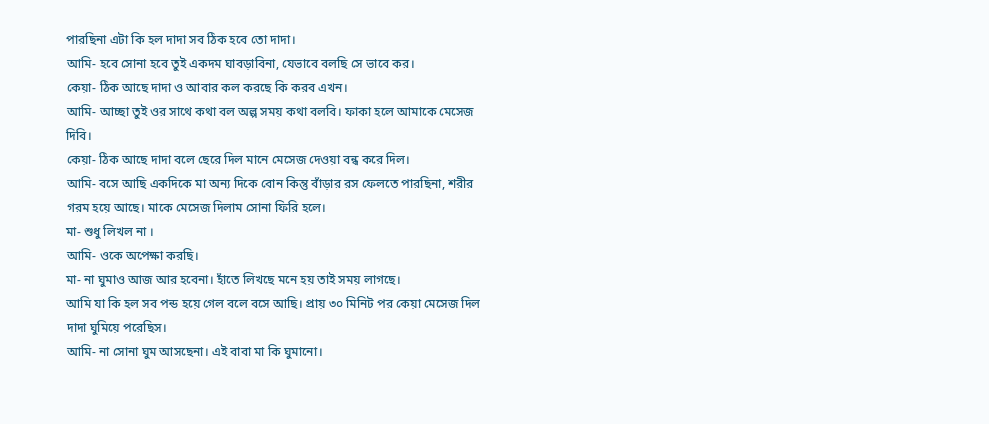পারছিনা এটা কি হল দাদা সব ঠিক হবে তো দাদা।
আমি- হবে সোনা হবে তুই একদম ঘাবড়াবিনা, যেভাবে বলছি সে ভাবে কর।
কেয়া- ঠিক আছে দাদা ও আবার কল করছে কি করব এখন।
আমি- আচ্ছা তুই ওর সাথে কথা বল অল্প সময় কথা বলবি। ফাকা হলে আমাকে মেসেজ দিবি।
কেয়া- ঠিক আছে দাদা বলে ছেরে দিল মানে মেসেজ দেওয়া বন্ধ করে দিল।
আমি- বসে আছি একদিকে মা অন্য দিকে বোন কিন্তু বাঁড়ার রস ফেলতে পারছিনা, শরীর গরম হয়ে আছে। মাকে মেসেজ দিলাম সোনা ফিরি হলে।
মা- শুধু লিখল না ।
আমি- ওকে অপেক্ষা করছি।
মা- না ঘুমাও আজ আর হবেনা। হাঁতে লিখছে মনে হয় তাই সময় লাগছে।
আমি যা কি হল সব পন্ড হয়ে গেল বলে বসে আছি। প্রায় ৩০ মিনিট পর কেয়া মেসেজ দিল দাদা ঘুমিয়ে পরেছিস।
আমি- না সোনা ঘুম আসছেনা। এই বাবা মা কি ঘুমানো।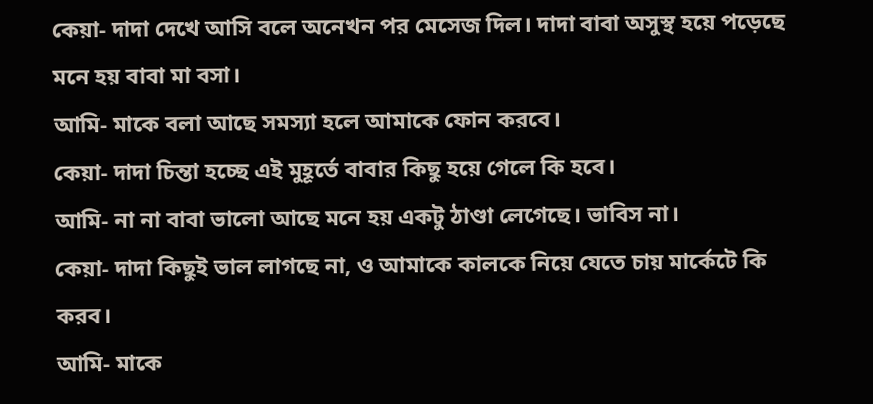কেয়া- দাদা দেখে আসি বলে অনেখন পর মেসেজ দিল। দাদা বাবা অসুস্থ হয়ে পড়েছে মনে হয় বাবা মা বসা।
আমি- মাকে বলা আছে সমস্যা হলে আমাকে ফোন করবে।
কেয়া- দাদা চিন্তা হচ্ছে এই মুহূর্তে বাবার কিছু হয়ে গেলে কি হবে।
আমি- না না বাবা ভালো আছে মনে হয় একটু ঠাণ্ডা লেগেছে। ভাবিস না।
কেয়া- দাদা কিছুই ভাল লাগছে না, ও আমাকে কালকে নিয়ে যেতে চায় মার্কেটে কি করব।
আমি- মাকে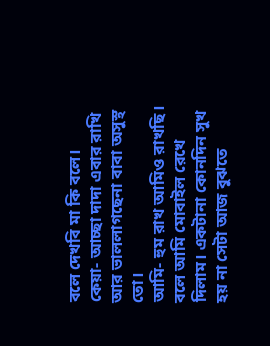বলে দেখবি মা কি বলে।
কেয়া- আচ্ছা দাদা এবার রাখি আর ভাললাগছেনা বাবা অসুস্থ তো।
আমি- হুম রাখ আমিও রাখছি। বলে আমি মোবাইল রেখে দিলাম। একটানা কোনদিন সুখ হয় না সেটা আজ বুঝতে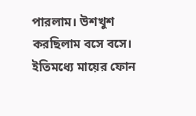পারলাম। উশখুশ করছিলাম বসে বসে। ইতিমধ্যে মায়ের ফোন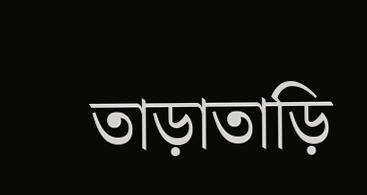তাড়াতাড়ি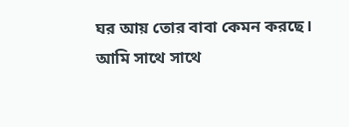ঘর আয় তোর বাবা কেমন করছে।
আমি সাথে সাথে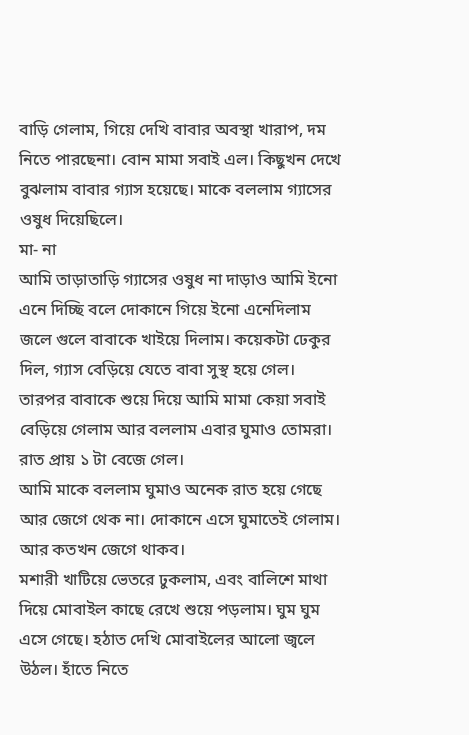বাড়ি গেলাম, গিয়ে দেখি বাবার অবস্থা খারাপ, দম নিতে পারছেনা। বোন মামা সবাই এল। কিছুখন দেখে বুঝলাম বাবার গ্যাস হয়েছে। মাকে বললাম গ্যাসের ওষুধ দিয়েছিলে।
মা- না
আমি তাড়াতাড়ি গ্যাসের ওষুধ না দাড়াও আমি ইনো এনে দিচ্ছি বলে দোকানে গিয়ে ইনো এনেদিলাম জলে গুলে বাবাকে খাইয়ে দিলাম। কয়েকটা ঢেকুর দিল, গ্যাস বেড়িয়ে যেতে বাবা সুস্থ হয়ে গেল। তারপর বাবাকে শুয়ে দিয়ে আমি মামা কেয়া সবাই বেড়িয়ে গেলাম আর বললাম এবার ঘুমাও তোমরা। রাত প্রায় ১ টা বেজে গেল।
আমি মাকে বললাম ঘুমাও অনেক রাত হয়ে গেছে আর জেগে থেক না। দোকানে এসে ঘুমাতেই গেলাম। আর কতখন জেগে থাকব।
মশারী খাটিয়ে ভেতরে ঢুকলাম, এবং বালিশে মাথা দিয়ে মোবাইল কাছে রেখে শুয়ে পড়লাম। ঘুম ঘুম এসে গেছে। হঠাত দেখি মোবাইলের আলো জ্বলে উঠল। হাঁতে নিতে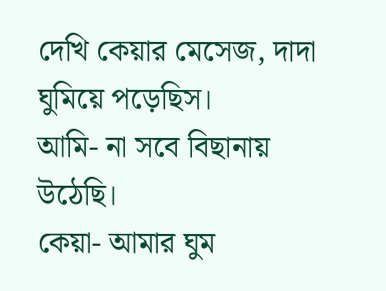দেখি কেয়ার মেসেজ, দাদা ঘুমিয়ে পড়েছিস।
আমি- না সবে বিছানায় উঠেছি।
কেয়া- আমার ঘুম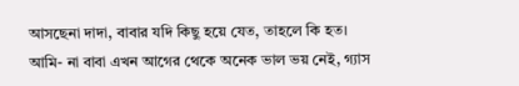আসছেনা দাদা, বাবার যদি কিছু হয়ে যেত, তাহলে কি হত।
আমি- না বাবা এখন আগের থেকে অনেক ভাল ভয় নেই, গ্যাস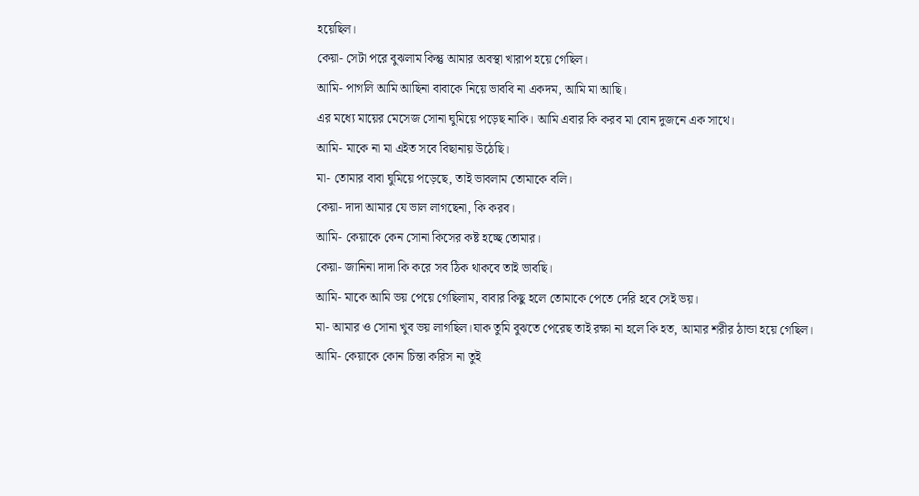হয়েছিল।
কেয়া- সেটা পরে বুঝলাম কিন্তু আমার অবস্থা খারাপ হয়ে গেছিল।
আমি- পাগলি আমি আছিনা বাবাকে নিয়ে ভাববি না একদম, আমি মা আছি।
এর মধ্যে মায়ের মেসেজ সোনা ঘুমিয়ে পড়েছ নাকি। আমি এবার কি করব মা বোন দুজনে এক সাথে।
আমি- মাকে না মা এইত সবে বিছানায় উঠেছি।
মা- তোমার বাবা ঘুমিয়ে পড়েছে, তাই ভাবলাম তোমাকে বলি।
কেয়া- দাদা আমার যে ভাল লাগছেনা, কি করব।
আমি- কেয়াকে কেন সোনা কিসের কষ্ট হচ্ছে তোমার।
কেয়া- জানিনা দাদা কি করে সব ঠিক থাকবে তাই ভাবছি।
আমি- মাকে আমি ভয় পেয়ে গেছিলাম, বাবার কিছু হলে তোমাকে পেতে দেরি হবে সেই ভয়।
মা- আমার ও সোনা খুব ভয় লাগছিল।যাক তুমি বুঝতে পেরেছ তাই রক্ষা না হলে কি হত, আমার শরীর ঠান্ডা হয়ে গেছিল।
আমি- কেয়াকে কোন চিন্তা করিস না তুই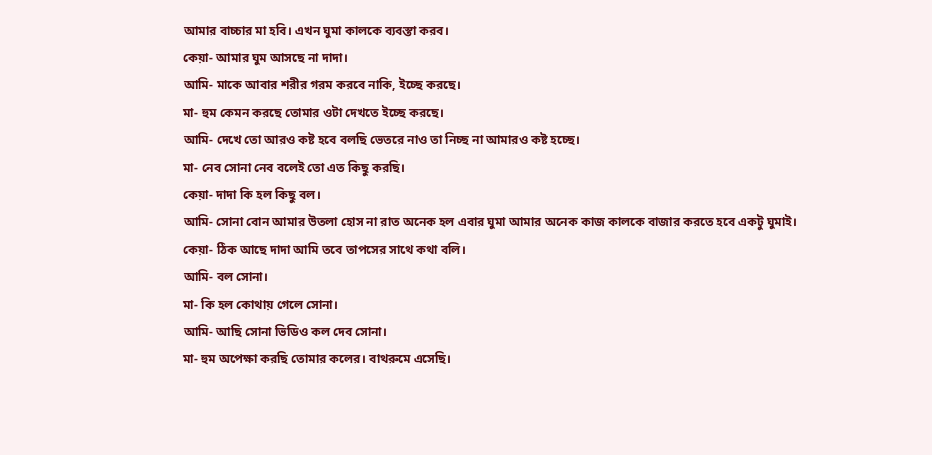আমার বাচ্চার মা হবি। এখন ঘুমা কালকে ব্যবস্তা করব।
কেয়া- আমার ঘুম আসছে না দাদা।
আমি- মাকে আবার শরীর গরম করবে নাকি, ইচ্ছে করছে।
মা- হুম কেমন করছে তোমার ওটা দেখতে ইচ্ছে করছে।
আমি- দেখে তো আরও কষ্ট হবে বলছি ভেতরে নাও তা নিচ্ছ না আমারও কষ্ট হচ্ছে।
মা- নেব সোনা নেব বলেই তো এত কিছু করছি।
কেয়া- দাদা কি হল কিছু বল।
আমি- সোনা বোন আমার উতলা হোস না রাত অনেক হল এবার ঘুমা আমার অনেক কাজ কালকে বাজার করতে হবে একটু ঘুমাই।
কেয়া- ঠিক আছে দাদা আমি তবে তাপসের সাথে কথা বলি।
আমি- বল সোনা।
মা- কি হল কোথায় গেলে সোনা।
আমি- আছি সোনা ভিডিও কল দেব সোনা।
মা- হুম অপেক্ষা করছি তোমার কলের। বাথরুমে এসেছি।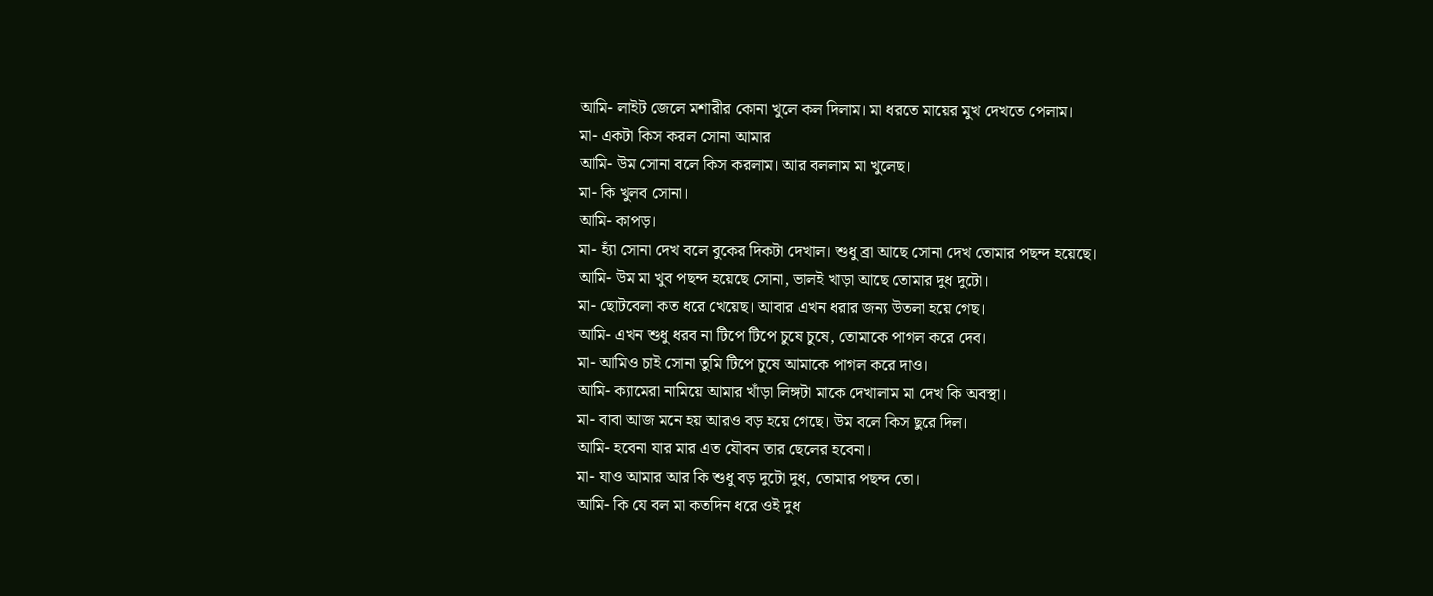আমি- লাইট জেলে মশারীর কোনা খুলে কল দিলাম। মা ধরতে মায়ের মুখ দেখতে পেলাম।
মা- একটা কিস করল সোনা আমার
আমি- উম সোনা বলে কিস করলাম। আর বললাম মা খুলেছ।
মা- কি খুলব সোনা।
আমি- কাপড়।
মা- হ্যাঁ সোনা দেখ বলে বুকের দিকটা দেখাল। শুধু ব্রা আছে সোনা দেখ তোমার পছন্দ হয়েছে।
আমি- উম মা খুব পছন্দ হয়েছে সোনা, ভালই খাড়া আছে তোমার দুধ দুটো।
মা- ছোটবেলা কত ধরে খেয়েছ। আবার এখন ধরার জন্য উতলা হয়ে গেছ।
আমি- এখন শুধু ধরব না টিপে টিপে চুষে চুষে, তোমাকে পাগল করে দেব।
মা- আমিও চাই সোনা তুমি টিপে চুষে আমাকে পাগল করে দাও।
আমি- ক্যামেরা নামিয়ে আমার খাঁড়া লিঙ্গটা মাকে দেখালাম মা দেখ কি অবস্থা।
মা- বাবা আজ মনে হয় আরও বড় হয়ে গেছে। উম বলে কিস ছুরে দিল।
আমি- হবেনা যার মার এত যৌবন তার ছেলের হবেনা।
মা- যাও আমার আর কি শুধু বড় দুটো দুধ, তোমার পছন্দ তো।
আমি- কি যে বল মা কতদিন ধরে ওই দুধ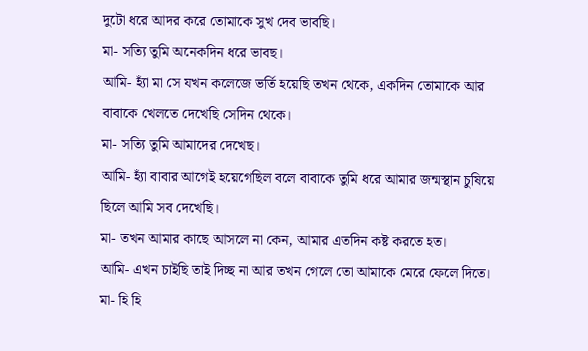দুটো ধরে আদর করে তোমাকে সুখ দেব ভাবছি।
মা- সত্যি তুমি অনেকদিন ধরে ভাবছ।
আমি- হ্যাঁ মা সে যখন কলেজে ভর্তি হয়েছি তখন থেকে, একদিন তোমাকে আর বাবাকে খেলতে দেখেছি সেদিন থেকে।
মা- সত্যি তুমি আমাদের দেখেছ।
আমি- হ্যাঁ বাবার আগেই হয়েগেছিল বলে বাবাকে তুমি ধরে আমার জন্মস্থান চুষিয়ে ছিলে আমি সব দেখেছি।
মা- তখন আমার কাছে আসলে না কেন, আমার এতদিন কষ্ট করতে হত।
আমি- এখন চাইছি তাই দিচ্ছ না আর তখন গেলে তো আমাকে মেরে ফেলে দিতে।
মা- হি হি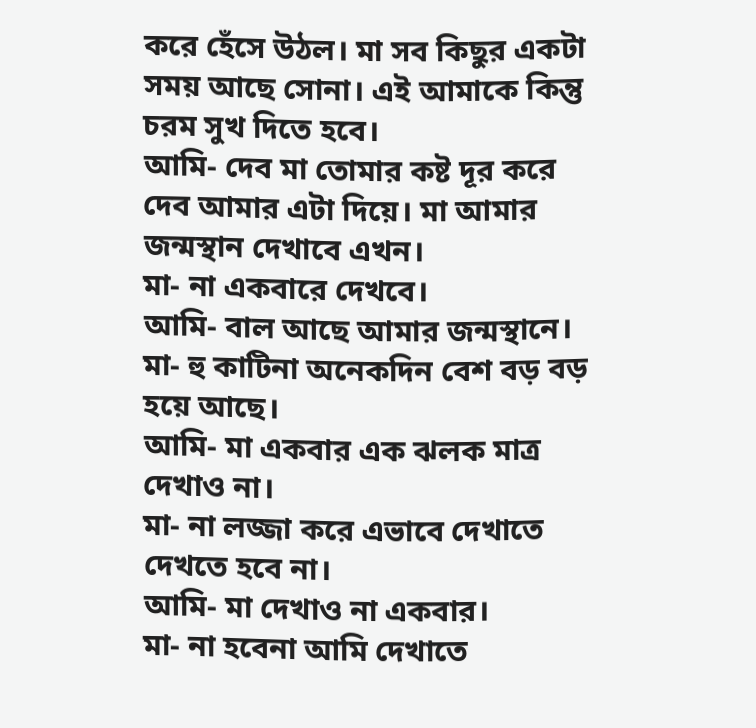করে হেঁসে উঠল। মা সব কিছুর একটা সময় আছে সোনা। এই আমাকে কিন্তু চরম সুখ দিতে হবে।
আমি- দেব মা তোমার কষ্ট দূর করে দেব আমার এটা দিয়ে। মা আমার জন্মস্থান দেখাবে এখন।
মা- না একবারে দেখবে।
আমি- বাল আছে আমার জন্মস্থানে।
মা- হু কাটিনা অনেকদিন বেশ বড় বড় হয়ে আছে।
আমি- মা একবার এক ঝলক মাত্র দেখাও না।
মা- না লজ্জা করে এভাবে দেখাতে দেখতে হবে না।
আমি- মা দেখাও না একবার।
মা- না হবেনা আমি দেখাতে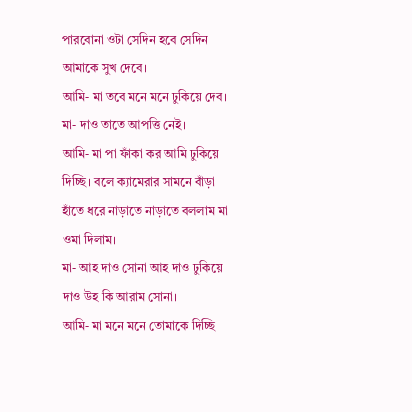পারবোনা ওটা সেদিন হবে সেদিন আমাকে সুখ দেবে।
আমি- মা তবে মনে মনে ঢুকিয়ে দেব।
মা- দাও তাতে আপত্তি নেই।
আমি- মা পা ফাঁকা কর আমি ঢুকিয়ে দিচ্ছি। বলে ক্যামেরার সামনে বাঁড়া হাঁতে ধরে নাড়াতে নাড়াতে বললাম মা ওমা দিলাম।
মা- আহ দাও সোনা আহ দাও ঢুকিয়ে দাও উহ কি আরাম সোনা।
আমি- মা মনে মনে তোমাকে দিচ্ছি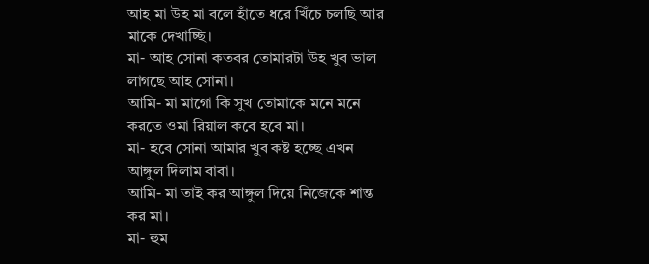আহ মা উহ মা বলে হাঁতে ধরে খিঁচে চলছি আর মাকে দেখাচ্ছি।
মা- আহ সোনা কতবর তোমারটা উহ খুব ভাল লাগছে আহ সোনা।
আমি- মা মাগো কি সুখ তোমাকে মনে মনে করতে ওমা রিয়াল কবে হবে মা।
মা- হবে সোনা আমার খুব কষ্ট হচ্ছে এখন আঙ্গুল দিলাম বাবা।
আমি- মা তাই কর আঙ্গুল দিয়ে নিজেকে শান্ত কর মা।
মা- হুম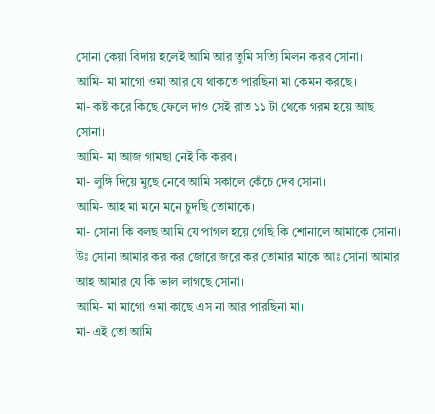সোনা কেয়া বিদায় হলেই আমি আর তুমি সত্যি মিলন করব সোনা।
আমি- মা মাগো ওমা আর যে থাকতে পারছিনা মা কেমন করছে।
মা- কষ্ট করে কিছে ফেলে দাও সেই রাত ১১ টা থেকে গরম হয়ে আছ সোনা।
আমি- মা আজ গামছা নেই কি করব।
মা- লুঙ্গি দিয়ে মুছে নেবে আমি সকালে কেঁচে দেব সোনা।
আমি- আহ মা মনে মনে চুদছি তোমাকে।
মা- সোনা কি বলছ আমি যে পাগল হয়ে গেছি কি শোনালে আমাকে সোনা। উঃ সোনা আমার কর কর জোরে জরে কর তোমার মাকে আঃ সোনা আমার আহ আমার যে কি ভাল লাগছে সোনা।
আমি- মা মাগো ওমা কাছে এস না আর পারছিনা মা।
মা- এই তো আমি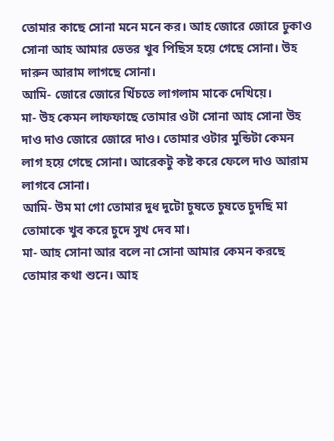তোমার কাছে সোনা মনে মনে কর। আহ জোরে জোরে ঢুকাও সোনা আহ আমার ভেতর খুব পিছিস হয়ে গেছে সোনা। উহ দারুন আরাম লাগছে সোনা।
আমি- জোরে জোরে খিঁচতে লাগলাম মাকে দেখিয়ে।
মা- উহ কেমন লাফফাছে তোমার ওটা সোনা আহ সোনা উহ দাও দাও জোরে জোরে দাও। তোমার ওটার মুন্ডিটা কেমন লাগ হয়ে গেছে সোনা। আরেকটু কষ্ট করে ফেলে দাও আরাম লাগবে সোনা।
আমি- উম মা গো তোমার দুধ দুটো চুষতে চুষতে চুদছি মা তোমাকে খুব করে চুদে সুখ দেব মা।
মা- আহ সোনা আর বলে না সোনা আমার কেমন করছে তোমার কথা শুনে। আহ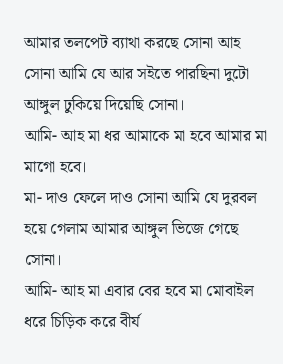আমার তলপেট ব্যাথা করছে সোনা আহ সোনা আমি যে আর সইতে পারছিনা দুটো আঙ্গুল ঢুকিয়ে দিয়েছি সোনা।
আমি- আহ মা ধর আমাকে মা হবে আমার মা মাগো হবে।
মা- দাও ফেলে দাও সোনা আমি যে দুরবল হয়ে গেলাম আমার আঙ্গুল ভিজে গেছে সোনা।
আমি- আহ মা এবার বের হবে মা মোবাইল ধরে চিড়িক করে বীর্য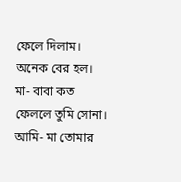ফেলে দিলাম। অনেক বের হল।
মা- বাবা কত ফেললে তুমি সোনা।
আমি- মা তোমার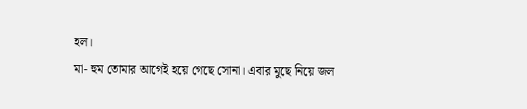হল।
মা- হুম তোমার আগেই হয়ে গেছে সোনা। এবার মুছে নিয়ে জল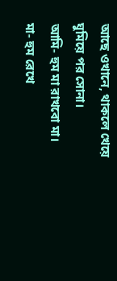আছে ওখানে, থাকলে খেয়ে ঘুমিয়ে পর সোনা।
আমি- হুম মা রাখবো মা।
মা- হুম রেখে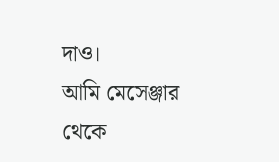দাও।
আমি মেসেঞ্জার থেকে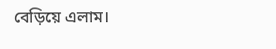বেড়িয়ে এলাম।